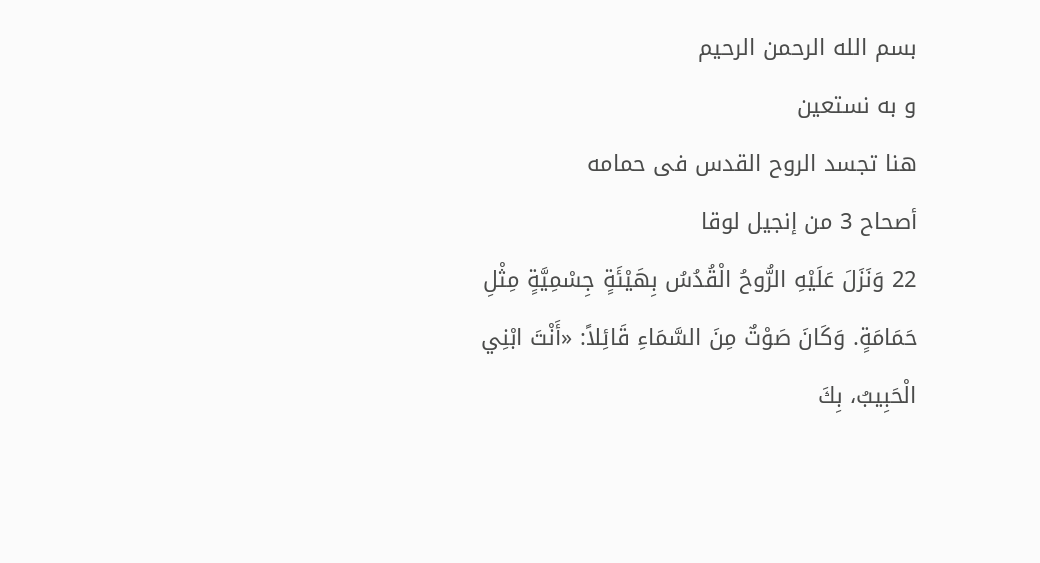بسم الله الرحمن الرحيم
و به نستعين
هنا تجسد الروح القدس فى حمامه
أصحاح 3 من إنجيل لوقا
22 وَنَزَلَ عَلَيْهِ الرُّوحُ الْقُدُسُ بِهَيْئَةٍ جِسْمِيَّةٍ مِثْلِ حَمَامَةٍ. وَكَانَ صَوْتٌ مِنَ السَّمَاءِ قَائِلاً: «أَنْتَ ابْنِي الْحَبِيبُ، بِكَ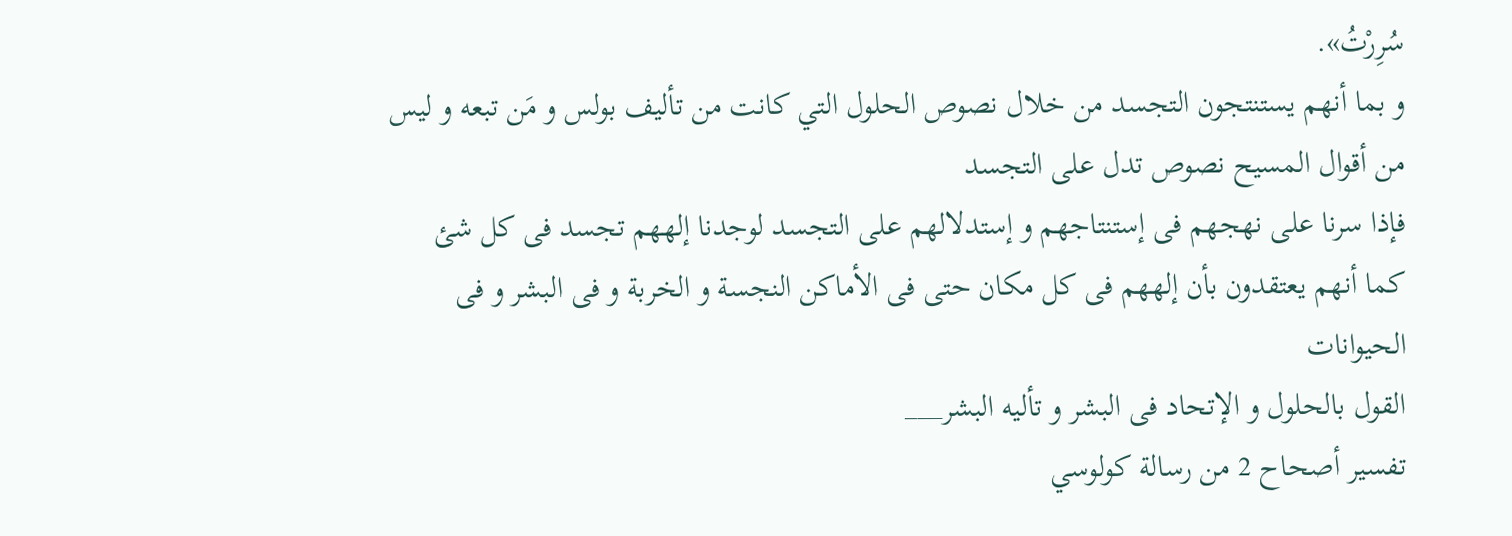سُرِرْتُ».
و بما أنهم يستنتجون التجسد من خلال نصوص الحلول التي كانت من تأليف بولس و مَن تبعه و ليس من أقوال المسيح نصوص تدل على التجسد
فإذا سرنا على نهجهم فى إستنتاجهم و إستدلالهم على التجسد لوجدنا إلههم تجسد فى كل شئ
كما أنهم يعتقدون بأن إلههم فى كل مكان حتى فى الأماكن النجسة و الخربة و فى البشر و فى الحيوانات
القول بالحلول و الإتحاد فى البشر و تأليه البشر___
تفسير أصحاح 2 من رسالة كولوسي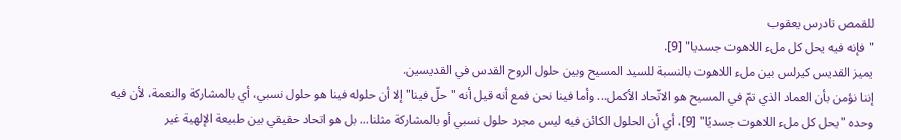للقمص تادرس يعقوب
"فإنه فيه يحل كل ملء اللاهوت جسديا" [9].
يميز القديس كيرلس بين ملء اللاهوت بالنسبة للسيد المسيح وبين حلول الروح القدس في القديسين.
إننا نؤمن بأن العماد الذي تمّ في المسيح هو الاتّحاد الأكمل... وأما فينا نحن فمع أنه قيل أنه "حلّ فينا" إلا أن حلوله فينا هو حلول نسبي، أي بالمشاركة والنعمة، لأن فيه وحده "يحل كل ملء اللاهوت جسديًا" [9]، أي أن الحلول الكائن فيه ليس مجرد حلول نسبي أو بالمشاركة مثلنا... بل هو اتحاد حقيقي بين طبيعة الإلهية غير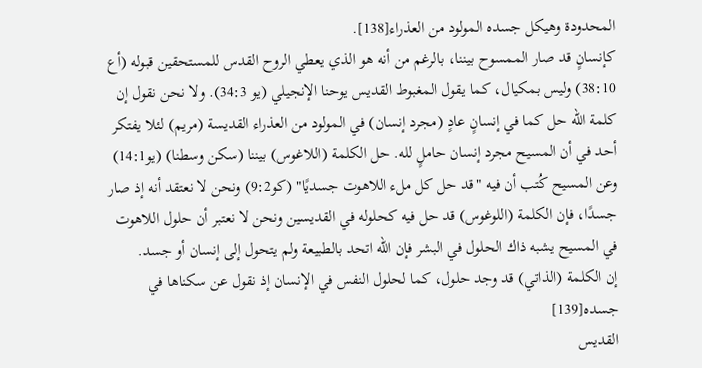المحدودة وهيكل جسده المولود من العذراء[138].
كإنسانٍ قد صار الممسوح بيننا، بالرغم من أنه هو الذي يعطي الروح القدس للمستحقين قبوله (أع 38:10) وليس بمكيال، كما يقول المغبوط القديس يوحنا الإنجيلي (يو 34:3). ولا نحن نقول إن كلمة الله حل كما في إنسانٍ عادٍ (مجرد إنسان) في المولود من العذراء القديسة (مريم) لئلا يفتكر أحد في أن المسيح مجرد إنسان حاملٍ لله. حل الكلمة (اللاغوس) بيننا (سكن وسطنا) (يو14:1) وعن المسيح كُتب أن فيه "قد حل كل ملء اللاهوت جسديًا" (كو9:2) ونحن لا نعتقد أنه إذ صار جسدًا، فإن الكلمة (اللوغوس) قد حل فيه كحلوله في القديسين ونحن لا نعتبر أن حلول اللاهوت في المسيح يشبه ذاك الحلول في البشر فإن الله اتحد بالطبيعة ولم يتحول إلى إنسان أو جسد.
إن الكلمة (الذاتي) قد وجد حلول، كما لحلول النفس في الإنسان إذ نقول عن سكناها في جسده[139]
القديس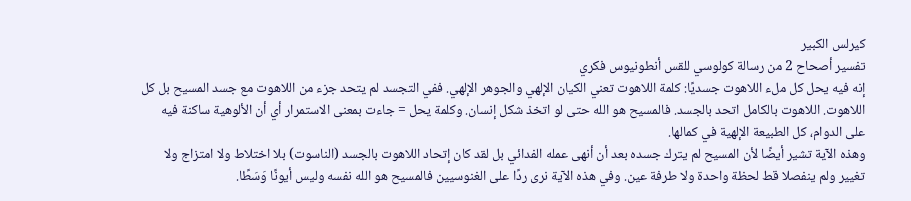كيرلس الكبير
تفسير أصحاح 2 من رسالة كولوسي للقس أنطونيوس فكري
إنه فيه يحل كل ملء اللاهوت جسديًا: كلمة اللاهوت تعني الكيان الإلهي والجوهر الإلهي. ففي التجسد لم يتحد جزء من اللاهوت مع جسد المسيح بل كل اللاهوت. اللاهوت بالكامل اتحد بالجسد. فالمسيح هو الله حتى لو اتخذ شكل إنسان. وكلمة يحل = جاءت بمعنى الاستمرار أي أن الألوهية ساكنة فيه على الدوام، كل الطبيعة الإلهية في كمالها.
وهذه الآية تشير أيضًا لأن المسيح لم يترك جسده بعد أن أنهى عمله الفدائي بل لقد كان إتحاد اللاهوت بالجسد (الناسوت) بلا اختلاط ولا امتزاج ولا تغيير ولم ينفصلا قط لحظة واحدة ولا طرفة عين. وفي هذه الآية نرى ردًا على الغنوسيين فالمسيح هو الله نفسه وليس أيونًا وَسَطًا.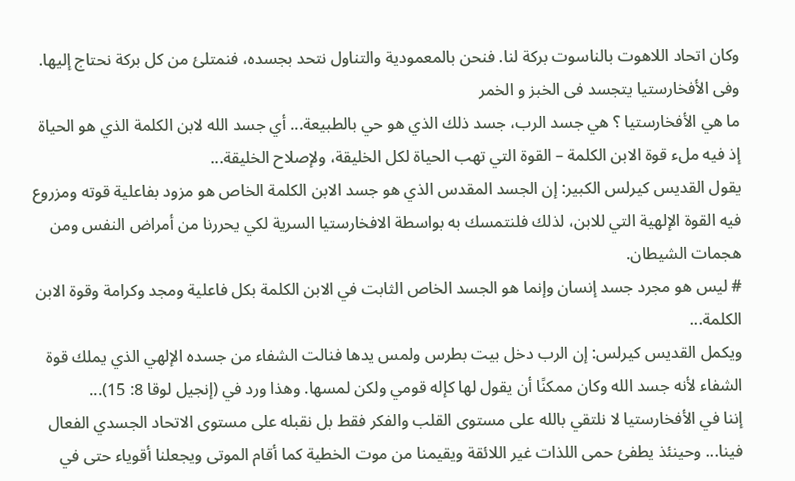وكان اتحاد اللاهوت بالناسوت بركة لنا. فنحن بالمعمودية والتناول نتحد بجسده، فنمتلئ من كل بركة نحتاج إليها.
وفى الأفخارستيا يتجسد فى الخبز و الخمر
ما هي الأفخارستيا ؟ هي جسد الرب، جسد ذلك الذي هو حي بالطبيعة... أي جسد الله لابن الكلمة الذي هو الحياة إذ فيه ملء قوة الابن الكلمة – القوة التي تهب الحياة لكل الخليقة، ولإصلاح الخليقة...
يقول القديس كيرلس الكبير: إن الجسد المقدس الذي هو جسد الابن الكلمة الخاص هو مزود بفاعلية قوته ومزروع فيه القوة الإلهية التي للابن، لذلك فلنتمسك به بواسطة الافخارستيا السرية لكي يحررنا من أمراض النفس ومن هجمات الشيطان.
# ليس هو مجرد جسد إنسان وإنما هو الجسد الخاص الثابت في الابن الكلمة بكل فاعلية ومجد وكرامة وقوة الابن الكلمة...
ويكمل القديس كيرلس: إن الرب دخل بيت بطرس ولمس يدها فنالت الشفاء من جسده الإلهي الذي يملك قوة الشفاء لأنه جسد الله وكان ممكنًا أن يقول لها كإله قومي ولكن لمسها. وهذا ورد في (إنجيل لوقا 8: 15)...
إننا في الأفخارستيا لا نلتقي بالله على مستوى القلب والفكر فقط بل نقبله على مستوى الاتحاد الجسدي الفعال فينا... وحينئذ يطفئ حمى اللذات غير اللائقة ويقيمنا من موت الخطية كما أقام الموتى ويجعلنا أقوياء حتى في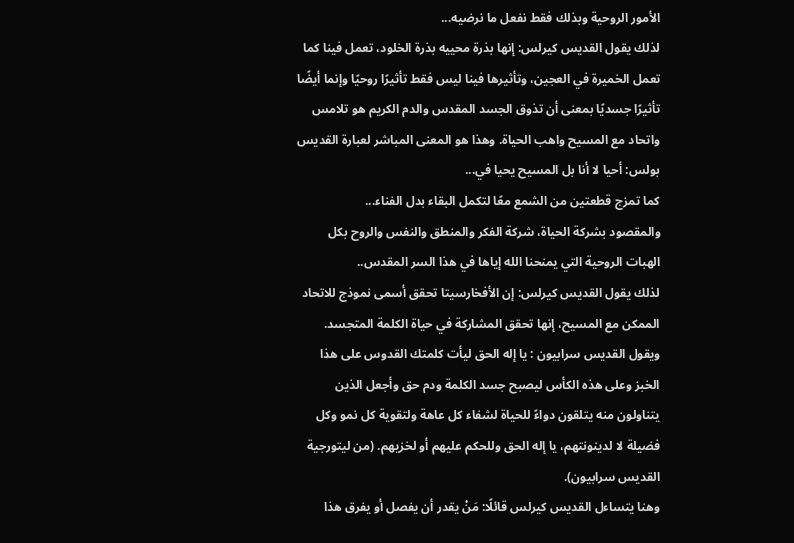الأمور الروحية وبذلك فقط نفعل ما نرضيه...
لذلك يقول القديس كيرلس: إنها بذرة محييه بذرة الخلود، تعمل فينا كما تعمل الخميرة في العجين، وتأثيرها فينا ليس فقط تأثيرًا روحيًا وإنما أيضًا تأثيرًا جسديًا بمعنى أن تذوق الجسد المقدس والدم الكريم هو تلامس واتحاد مع المسيح واهب الحياة. وهذا هو المعنى المباشر لعبارة القديس بولس: أحيا لا أنا بل المسيح يحيا في...
كما تمزج قطعتين من الشمع معًا لتكمل البقاء بدل الفناء...
والمقصود بشركة الحياة، شركة الفكر والمنطق والنفس والروح بكل الهبات الروحية التي يمنحنا الله إياها في هذا السر المقدس..
لذلك يقول القديس كيرلس: إن الأفخارسيتا تحقق أسمى نموذج للاتحاد الممكن مع المسيح، إنها تحقق المشاركة في حياة الكلمة المتجسد.
ويقول القديس سرابيون : يا إله الحق ليأت كلمتك القدوس على هذا الخبز وعلى هذه الكأس ليصبح جسد الكلمة ودم حق وأجعل الذين يتناولون منه يتلقون دواءً للحياة لشفاء كل عاهة ولتقوية كل نمو وكل فضيلة لا لدينونتهم، يا إله الحق وللحكم عليهم أو لخزيهم. (من ليتورجية القديس سرابيون).
وهنا يتساءل القديس كيرلس قائلًا: مَنْ يقدر أن يفصل أو يفرق هذا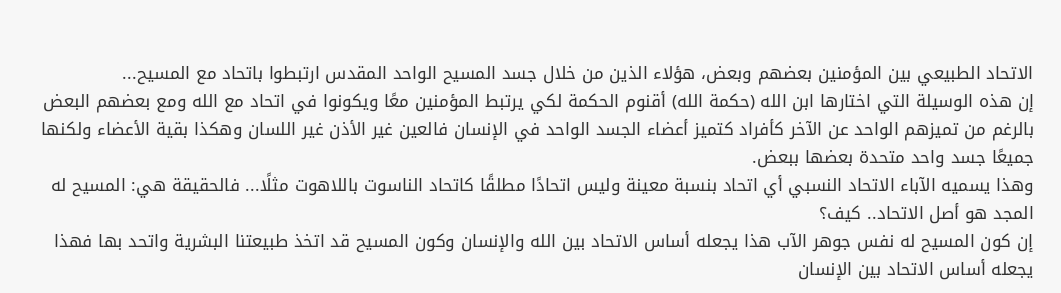الاتحاد الطبيعي بين المؤمنين بعضهم وبعض، هؤلاء الذين من خلال جسد المسيح الواحد المقدس ارتبطوا باتحاد مع المسيح...
إن هذه الوسيلة التي اختارها ابن الله (حكمة الله) أقنوم الحكمة لكي يرتبط المؤمنين معًا ويكونوا في اتحاد مع الله ومع بعضهم البعض بالرغم من تميزهم الواحد عن الآخر كأفراد كتميز أعضاء الجسد الواحد في الإنسان فالعين غير الأذن غير اللسان وهكذا بقية الأعضاء ولكنها جميعًا جسد واحد متحدة بعضها ببعض.
وهذا يسميه الآباء الاتحاد النسبي أي اتحاد بنسبة معينة وليس اتحادًا مطلقًا كاتحاد الناسوت باللاهوت مثلًا... فالحقيقة هي: المسيح له المجد هو أصل الاتحاد.. كيف؟
إن كون المسيح له نفس جوهر الآب هذا يجعله أساس الاتحاد بين الله والإنسان وكون المسيح قد اتخذ طبيعتنا البشرية واتحد بها فهذا يجعله أساس الاتحاد بين الإنسان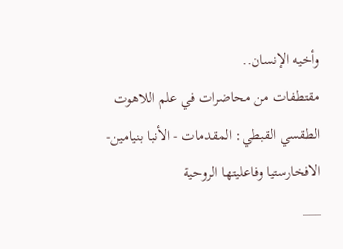وأخيه الإنسان..
مقتطفات من محاضرات في علم اللاهوت الطقسي القبطي: المقدمات - الأنبا بنيامين- الافخارستيا وفاعليتها الروحية
___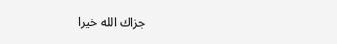جزاك الله خيرا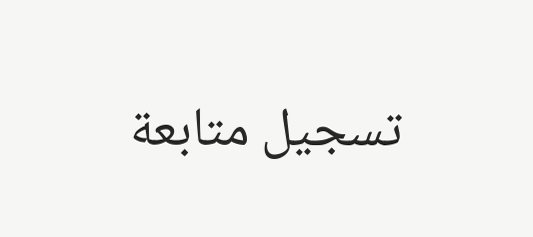تسجيل متابعة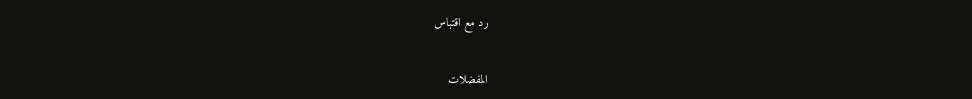رد مع اقتباس


المفضلات